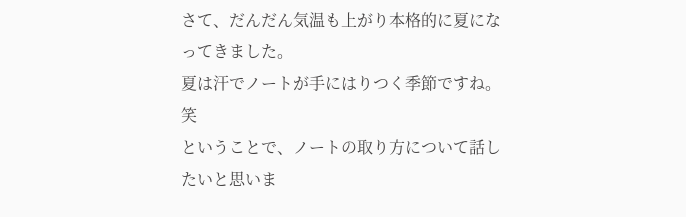さて、だんだん気温も上がり本格的に夏になってきました。
夏は汗でノートが手にはりつく季節ですね。笑
ということで、ノートの取り方について話したいと思いま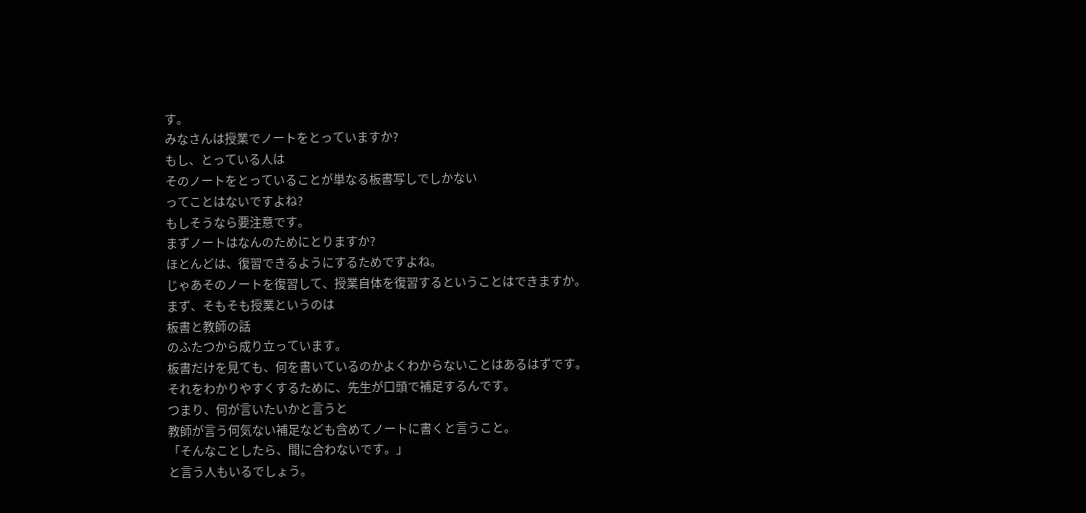す。
みなさんは授業でノートをとっていますか?
もし、とっている人は
そのノートをとっていることが単なる板書写しでしかない
ってことはないですよね?
もしそうなら要注意です。
まずノートはなんのためにとりますか?
ほとんどは、復習できるようにするためですよね。
じゃあそのノートを復習して、授業自体を復習するということはできますか。
まず、そもそも授業というのは
板書と教師の話
のふたつから成り立っています。
板書だけを見ても、何を書いているのかよくわからないことはあるはずです。
それをわかりやすくするために、先生が口頭で補足するんです。
つまり、何が言いたいかと言うと
教師が言う何気ない補足なども含めてノートに書くと言うこと。
「そんなことしたら、間に合わないです。」
と言う人もいるでしょう。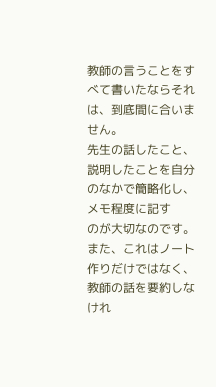教師の言うことをすべて書いたならそれは、到底間に合いません。
先生の話したこと、説明したことを自分のなかで簡略化し、メモ程度に記す
のが大切なのです。
また、これはノート作りだけではなく、
教師の話を要約しなけれ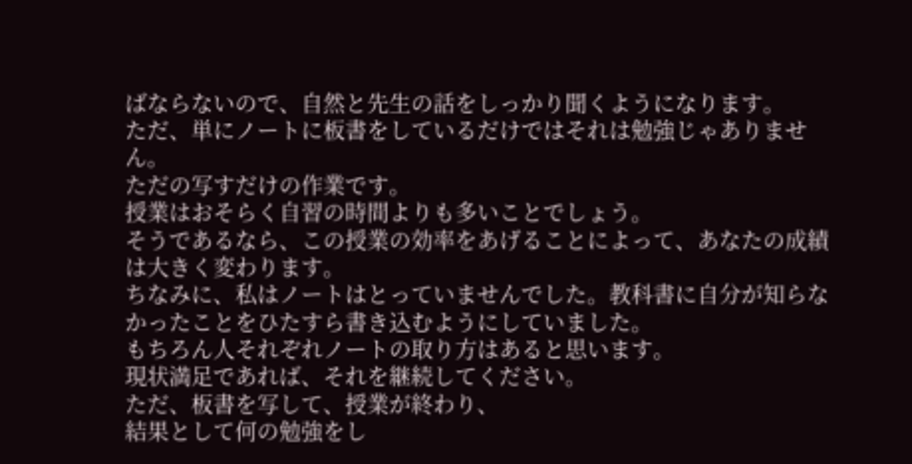ばならないので、自然と先生の話をしっかり聞くようになります。
ただ、単にノートに板書をしているだけではそれは勉強じゃありません。
ただの写すだけの作業です。
授業はおそらく自習の時間よりも多いことでしょう。
そうであるなら、この授業の効率をあげることによって、あなたの成績は大きく変わります。
ちなみに、私はノートはとっていませんでした。教科書に自分が知らなかったことをひたすら書き込むようにしていました。
もちろん人それぞれノートの取り方はあると思います。
現状満足であれば、それを継続してください。
ただ、板書を写して、授業が終わり、
結果として何の勉強をし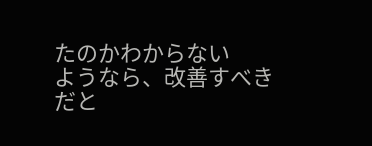たのかわからない
ようなら、改善すべきだと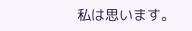私は思います。